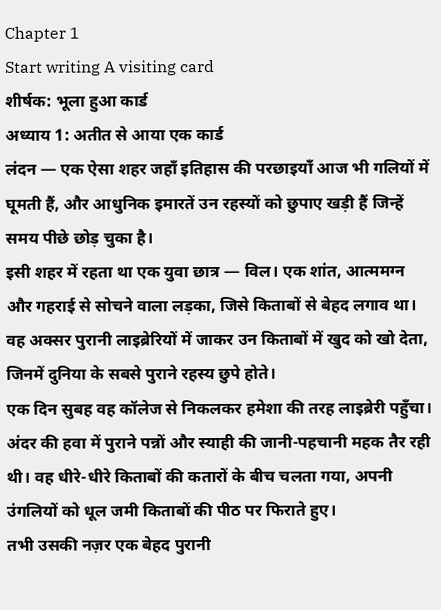Chapter 1
Start writing A visiting card
शीर्षक: भूला हुआ कार्ड
अध्याय 1: अतीत से आया एक कार्ड
लंदन — एक ऐसा शहर जहाँ इतिहास की परछाइयाँ आज भी गलियों में घूमती हैं, और आधुनिक इमारतें उन रहस्यों को छुपाए खड़ी हैं जिन्हें समय पीछे छोड़ चुका है।
इसी शहर में रहता था एक युवा छात्र — विल। एक शांत, आत्ममग्न और गहराई से सोचने वाला लड़का, जिसे किताबों से बेहद लगाव था। वह अक्सर पुरानी लाइब्रेरियों में जाकर उन किताबों में खुद को खो देता, जिनमें दुनिया के सबसे पुराने रहस्य छुपे होते।
एक दिन सुबह वह कॉलेज से निकलकर हमेशा की तरह लाइब्रेरी पहुँचा। अंदर की हवा में पुराने पन्नों और स्याही की जानी-पहचानी महक तैर रही थी। वह धीरे-धीरे किताबों की कतारों के बीच चलता गया, अपनी उंगलियों को धूल जमी किताबों की पीठ पर फिराते हुए।
तभी उसकी नज़र एक बेहद पुरानी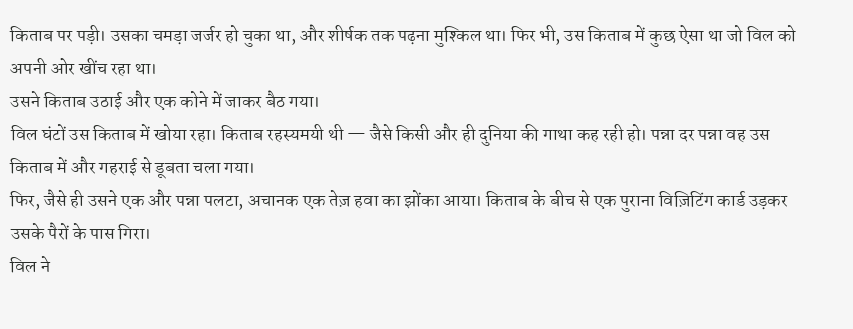किताब पर पड़ी। उसका चमड़ा जर्जर हो चुका था, और शीर्षक तक पढ़ना मुश्किल था। फिर भी, उस किताब में कुछ ऐसा था जो विल को अपनी ओर खींच रहा था।
उसने किताब उठाई और एक कोने में जाकर बैठ गया।
विल घंटों उस किताब में खोया रहा। किताब रहस्यमयी थी — जैसे किसी और ही दुनिया की गाथा कह रही हो। पन्ना दर पन्ना वह उस किताब में और गहराई से डूबता चला गया।
फिर, जैसे ही उसने एक और पन्ना पलटा, अचानक एक तेज़ हवा का झोंका आया। किताब के बीच से एक पुराना विज़िटिंग कार्ड उड़कर उसके पैरों के पास गिरा।
विल ने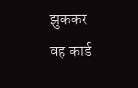झुककर वह कार्ड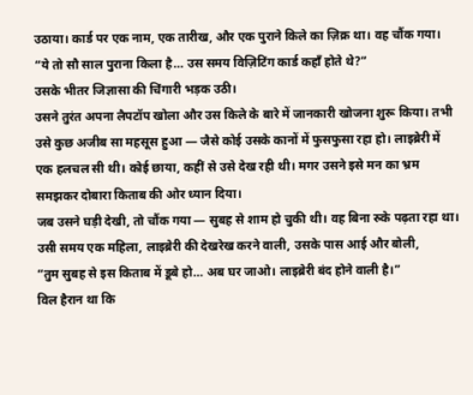उठाया। कार्ड पर एक नाम, एक तारीख, और एक पुराने किले का ज़िक्र था। वह चौंक गया।
“ये तो सौ साल पुराना किला है… उस समय विज़िटिंग कार्ड कहाँ होते थे?”
उसके भीतर जिज्ञासा की चिंगारी भड़क उठी।
उसने तुरंत अपना लैपटॉप खोला और उस किले के बारे में जानकारी खोजना शुरू किया। तभी उसे कुछ अजीब सा महसूस हुआ — जैसे कोई उसके कानों में फुसफुसा रहा हो। लाइब्रेरी में एक हलचल सी थी। कोई छाया, कहीं से उसे देख रही थी। मगर उसने इसे मन का भ्रम समझकर दोबारा किताब की ओर ध्यान दिया।
जब उसने घड़ी देखी, तो चौंक गया — सुबह से शाम हो चुकी थी। वह बिना रुके पढ़ता रहा था।
उसी समय एक महिला, लाइब्रेरी की देखरेख करने वाली, उसके पास आई और बोली,
“तुम सुबह से इस किताब में डूबे हो… अब घर जाओ। लाइब्रेरी बंद होने वाली है।”
विल हैरान था कि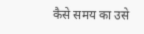कैसे समय का उसे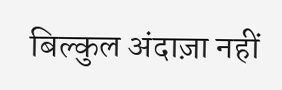बिल्कुल अंदाज़ा नहीं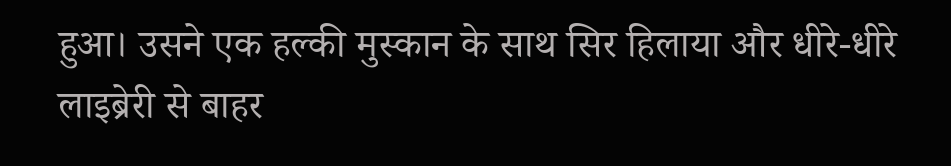हुआ। उसने एक हल्की मुस्कान के साथ सिर हिलाया और धीरे-धीरे लाइब्रेरी से बाहर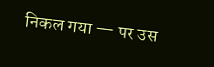निकल गया — पर उस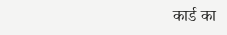कार्ड का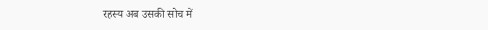रहस्य अब उसकी सोच में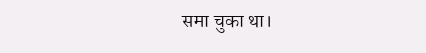समा चुका था।